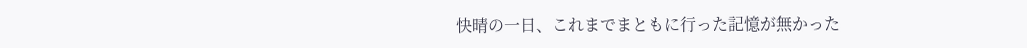快晴の一日、これまでまともに行った記憶が無かった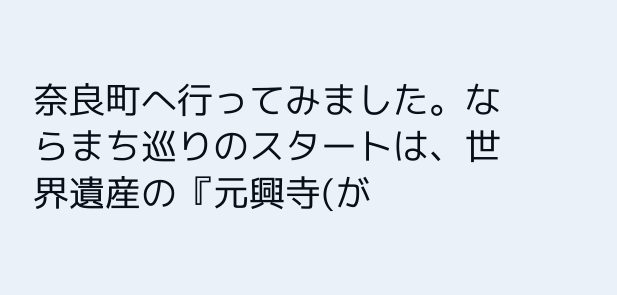奈良町へ行ってみました。ならまち巡りのスタートは、世界遺産の『元興寺(が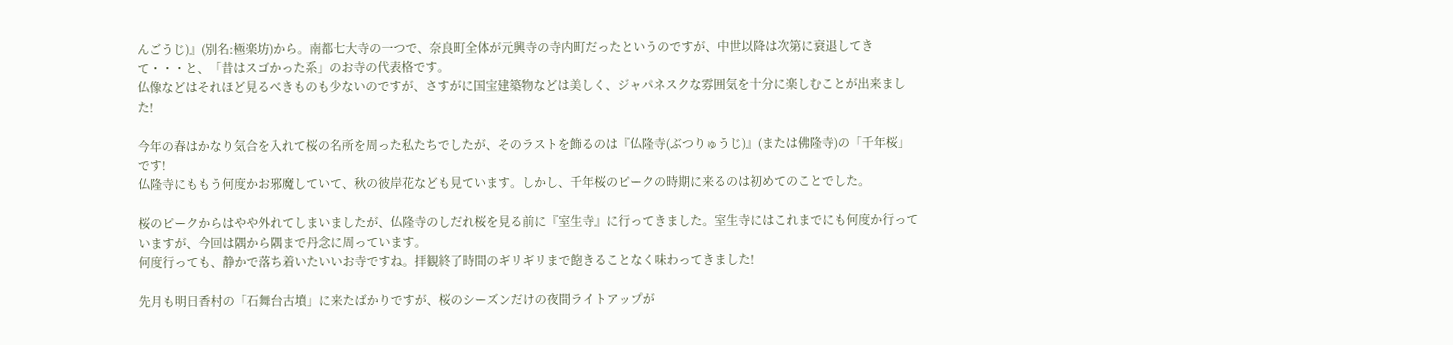んごうじ)』(別名:極楽坊)から。南都七大寺の一つで、奈良町全体が元興寺の寺内町だったというのですが、中世以降は次第に衰退してきて・・・と、「昔はスゴかった系」のお寺の代表格です。
仏像などはそれほど見るべきものも少ないのですが、さすがに国宝建築物などは美しく、ジャパネスクな雰囲気を十分に楽しむことが出来ました!

今年の春はかなり気合を入れて桜の名所を周った私たちでしたが、そのラストを飾るのは『仏隆寺(ぶつりゅうじ)』(または佛隆寺)の「千年桜」です!
仏隆寺にももう何度かお邪魔していて、秋の彼岸花なども見ています。しかし、千年桜のピークの時期に来るのは初めてのことでした。

桜のピークからはやや外れてしまいましたが、仏隆寺のしだれ桜を見る前に『室生寺』に行ってきました。室生寺にはこれまでにも何度か行っていますが、今回は隅から隅まで丹念に周っています。
何度行っても、静かで落ち着いたいいお寺ですね。拝観終了時間のギリギリまで飽きることなく味わってきました!

先月も明日香村の「石舞台古墳」に来たばかりですが、桜のシーズンだけの夜間ライトアップが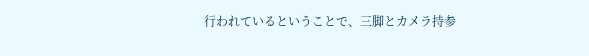行われているということで、三脚とカメラ持参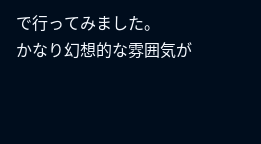で行ってみました。
かなり幻想的な雰囲気が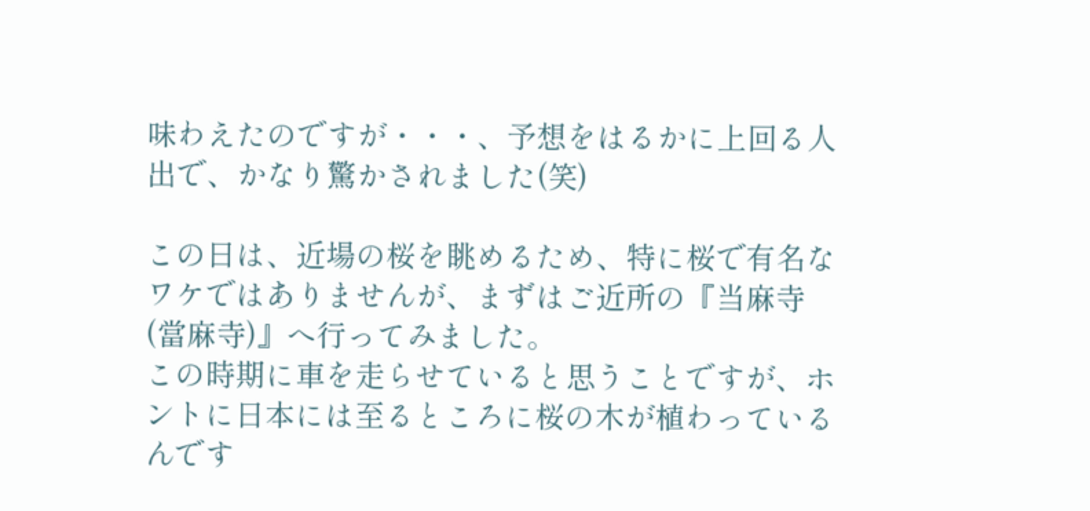味わえたのですが・・・、予想をはるかに上回る人出で、かなり驚かされました(笑)

この日は、近場の桜を眺めるため、特に桜で有名なワケではありませんが、まずはご近所の『当麻寺(當麻寺)』へ行ってみました。
この時期に車を走らせていると思うことですが、ホントに日本には至るところに桜の木が植わっているんです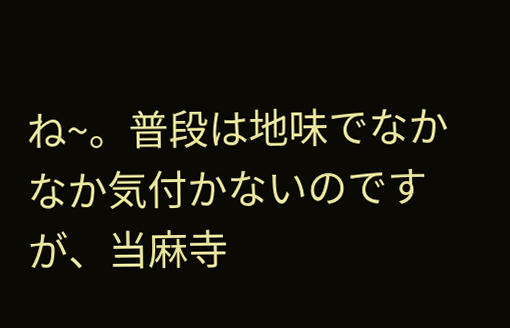ね~。普段は地味でなかなか気付かないのですが、当麻寺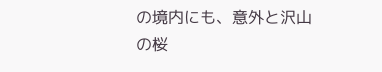の境内にも、意外と沢山の桜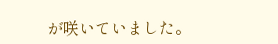が咲いていました。